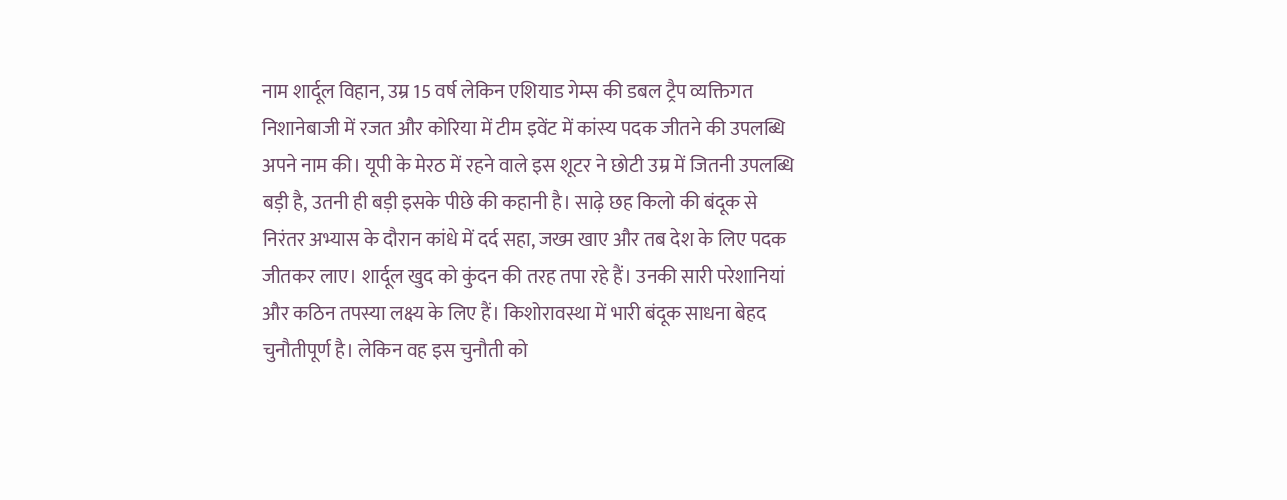नाम शार्दूल विहान, उम्र 15 वर्ष लेकिन एशियाड गेम्स की डबल ट्रैप व्यक्तिगत निशानेबाजी में रजत और कोरिया में टीम इवेंट में कांस्य पदक जीतने की उपलब्धि अपने नाम की। यूपी के मेरठ में रहने वाले इस शूटर ने छोटी उम्र में जितनी उपलब्धि बड़ी है, उतनी ही बड़ी इसके पीछे की कहानी है। साढ़े छह किलो की बंदूक से निरंतर अभ्यास के दौरान कांधे में दर्द सहा, जख्म खाए और तब देश के लिए पदक जीतकर लाए। शार्दूल खुद को कुंदन की तरह तपा रहे हैं। उनकी सारी परेशानियां और कठिन तपस्या लक्ष्य के लिए हैं। किशोरावस्था में भारी बंदूक साधना बेहद चुनौतीपूर्ण है। लेकिन वह इस चुनौती को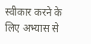स्वीकार करने के लिए अभ्यास से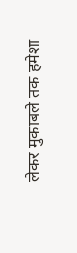लेकर मुकाबले तक हमेशा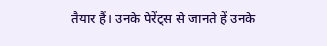तैयार हैं। उनके पेरेंट्स से जानते हें उनके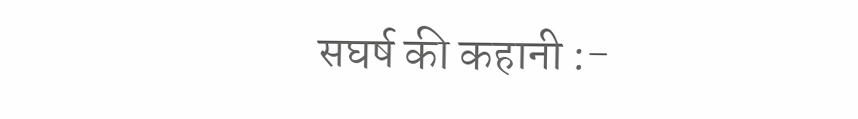सघर्ष की कहानी :-